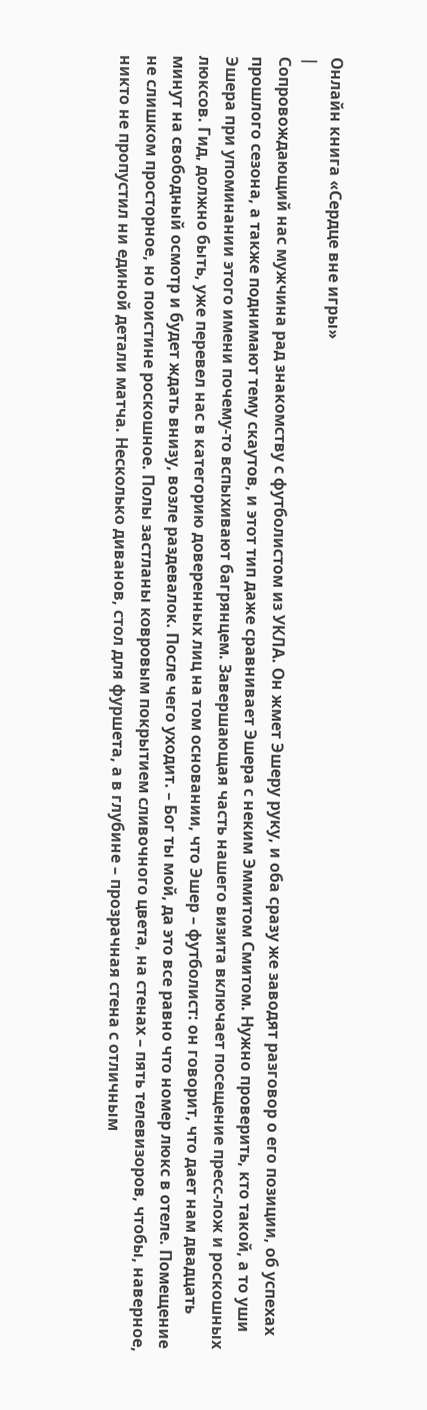Онлайн книга «Сердце вне игры»
|
Сопровождающий нас мужчина рад знакомству с футболистом из УКЛА. Он жмет Эшеру руку, и оба сразу же заводят разговор о его позиции, об успехах прошлого сезона, а также поднимают тему скаутов, и этот тип даже сравнивает Эшера с неким Эммитом Смитом. Нужно проверить, кто такой, а то уши Эшера при упоминании этого имени почему-то вспыхивают багрянцем. Завершающая часть нашего визита включает посещение пресс-лож и роскошных люксов. Гид, должно быть, уже перевел нас в категорию доверенных лиц на том основании, что Эшер – футболист: он говорит, что дает нам двадцать минут на свободный осмотр и будет ждать внизу, возле раздевалок. После чего уходит. – Бог ты мой, да это все равно что номер люкс в отеле. Помещение не слишком просторное, но поистине роскошное. Полы застланы ковровым покрытием сливочного цвета, на стенах – пять телевизоров, чтобы, наверное, никто не пропустил ни единой детали матча. Несколько диванов, стол для фуршета, а в глубине – прозрачная стена с отличным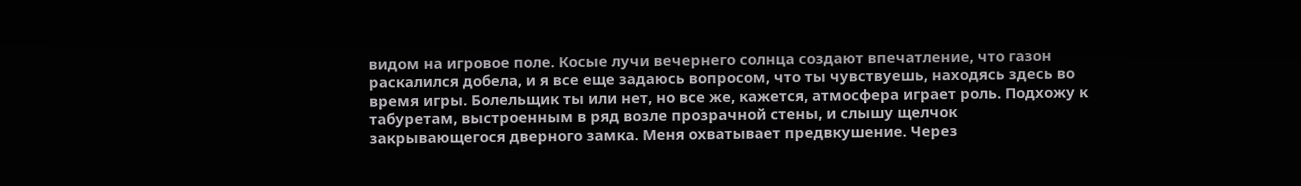видом на игровое поле. Косые лучи вечернего солнца создают впечатление, что газон раскалился добела, и я все еще задаюсь вопросом, что ты чувствуешь, находясь здесь во время игры. Болельщик ты или нет, но все же, кажется, атмосфера играет роль. Подхожу к табуретам, выстроенным в ряд возле прозрачной стены, и слышу щелчок закрывающегося дверного замка. Меня охватывает предвкушение. Через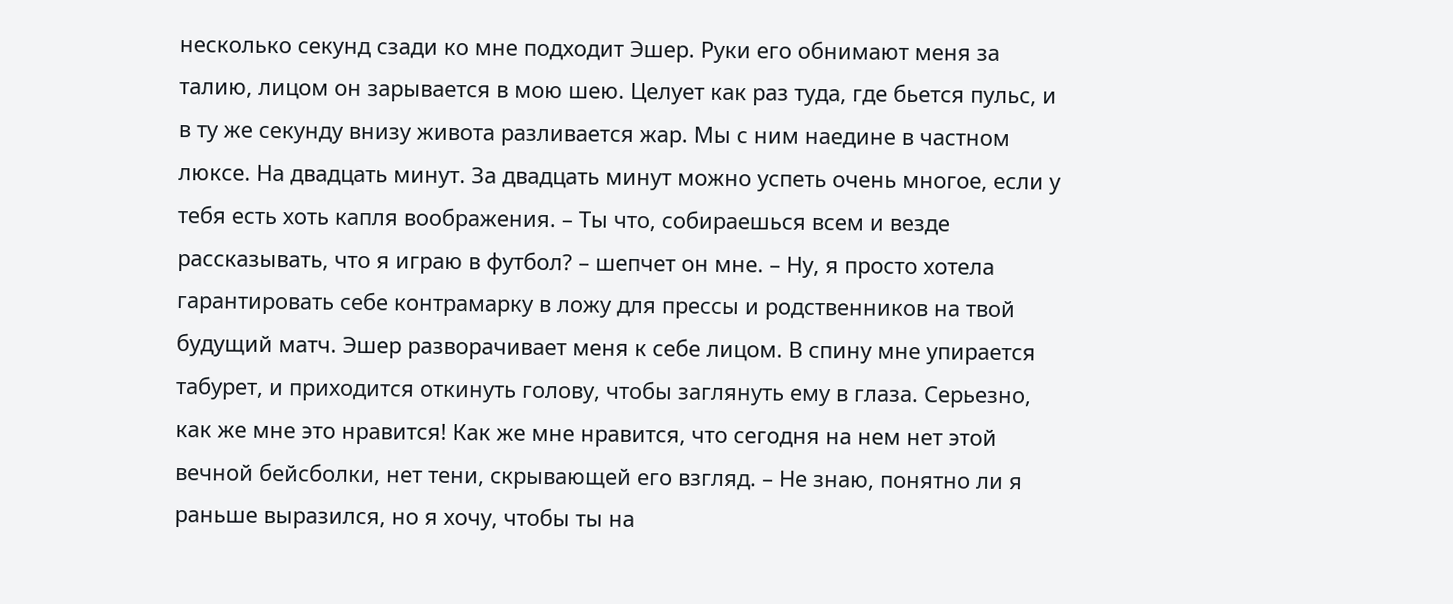несколько секунд сзади ко мне подходит Эшер. Руки его обнимают меня за талию, лицом он зарывается в мою шею. Целует как раз туда, где бьется пульс, и в ту же секунду внизу живота разливается жар. Мы с ним наедине в частном люксе. На двадцать минут. За двадцать минут можно успеть очень многое, если у тебя есть хоть капля воображения. – Ты что, собираешься всем и везде рассказывать, что я играю в футбол? – шепчет он мне. – Ну, я просто хотела гарантировать себе контрамарку в ложу для прессы и родственников на твой будущий матч. Эшер разворачивает меня к себе лицом. В спину мне упирается табурет, и приходится откинуть голову, чтобы заглянуть ему в глаза. Серьезно, как же мне это нравится! Как же мне нравится, что сегодня на нем нет этой вечной бейсболки, нет тени, скрывающей его взгляд. – Не знаю, понятно ли я раньше выразился, но я хочу, чтобы ты на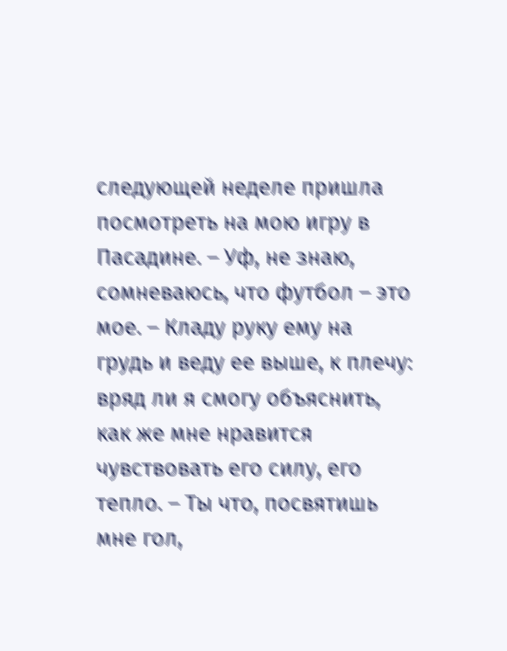следующей неделе пришла посмотреть на мою игру в Пасадине. – Уф, не знаю, сомневаюсь, что футбол – это мое. – Кладу руку ему на грудь и веду ее выше, к плечу: вряд ли я смогу объяснить, как же мне нравится чувствовать его силу, его тепло. – Ты что, посвятишь мне гол,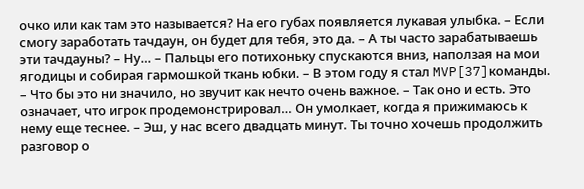очко или как там это называется? На его губах появляется лукавая улыбка. – Если смогу заработать тачдаун, он будет для тебя, это да. – А ты часто зарабатываешь эти тачдауны? – Ну… – Пальцы его потихоньку спускаются вниз, наползая на мои ягодицы и собирая гармошкой ткань юбки. – В этом году я стал MVP[37]команды. – Что бы это ни значило, но звучит как нечто очень важное. – Так оно и есть. Это означает, что игрок продемонстрировал… Он умолкает, когда я прижимаюсь к нему еще теснее. – Эш, у нас всего двадцать минут. Ты точно хочешь продолжить разговор о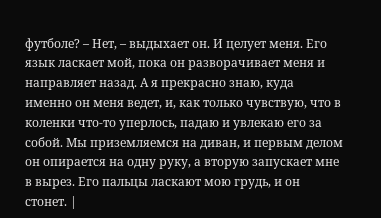футболе? – Нет, – выдыхает он. И целует меня. Его язык ласкает мой, пока он разворачивает меня и направляет назад. А я прекрасно знаю, куда именно он меня ведет, и, как только чувствую, что в коленки что-то уперлось, падаю и увлекаю его за собой. Мы приземляемся на диван, и первым делом он опирается на одну руку, а вторую запускает мне в вырез. Его пальцы ласкают мою грудь, и он стонет. |